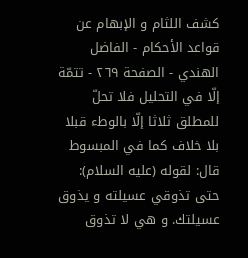كشف اللثام و الإبهام عن قواعد الأحكام - الفاضل الهندي - الصفحة ٢٦٩ - تتمّة
إلّا في التحليل فلا تحلّ للمطلق ثلاثا إلّا بالوطء قبلا بلا خلاف كما في المبسوط قال: لقوله (عليه السلام): حتى تذوقي عسيلته و يذوق عسيلتك. و هي لا تذوق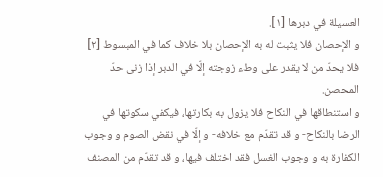العسيلة في دبرها [١].
و الإحصان فلا يثبت له به الإحصان بلا خلاف كما في المبسوط [٢] فلا يحدّ من لا يقدر على وطء زوجته إلّا في الدبر إذا زنى حدّ المحصن.
و استنطاقها في النكاح فلا يزول به بكارتها، فيكفي سكوتها في الرضا بالنكاح- و قد تقدّم مع خلافه- و إلّا في نقض الصوم و وجوب الكفارة به و وجوب الغسل فقد اختلف فيها، و قد تقدّم من المصنف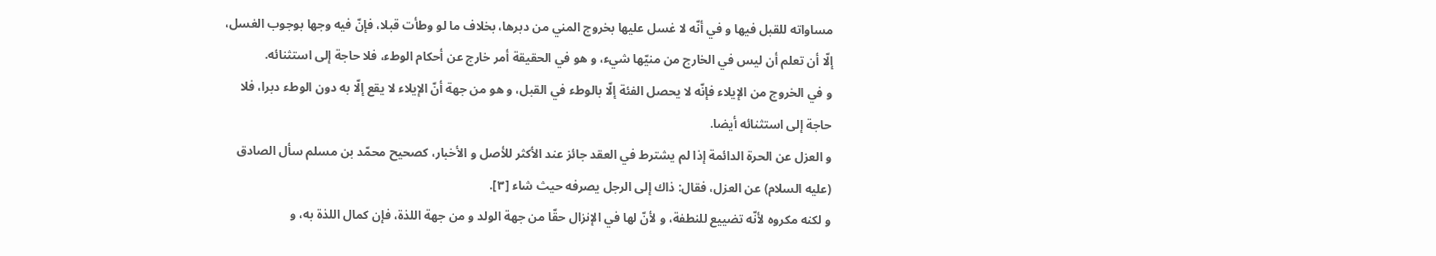مساواته للقبل فيها و في أنّه لا غسل عليها بخروج المني من دبرها، بخلاف ما لو وطأت قبلا، فإنّ فيه وجها بوجوب الغسل، إلّا أن تعلم أن ليس في الخارج من منيّها شيء، و هو في الحقيقة أمر خارج عن أحكام الوطء، فلا حاجة إلى استثنائه.
و في الخروج من الإيلاء فإنّه لا يحصل الفئة إلّا بالوطء في القبل، و هو من جهة أنّ الإيلاء لا يقع إلّا به دون الوطء دبرا، فلا حاجة إلى استثنائه أيضا.
و العزل عن الحرة الدائمة إذا لم يشترط في العقد جائز عند الأكثر للأصل و الأخبار، كصحيح محمّد بن مسلم سأل الصادق (عليه السلام) عن العزل، فقال: ذاك إلى الرجل يصرفه حيث شاء [٣].
و لكنه مكروه لأنّه تضييع للنطفة، و لأنّ لها في الإنزال حقّا من جهة الولد و من جهة اللذة، فإن كمال اللذة به، و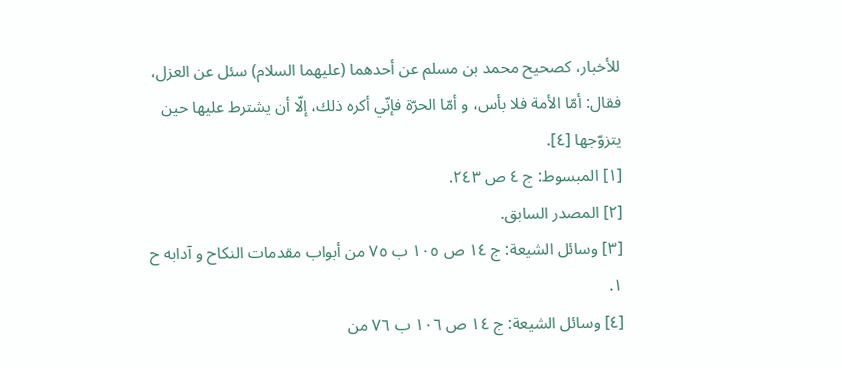للأخبار، كصحيح محمد بن مسلم عن أحدهما (عليهما السلام) سئل عن العزل، فقال: أمّا الأمة فلا بأس، و أمّا الحرّة فإنّي أكره ذلك، إلّا أن يشترط عليها حين يتزوّجها [٤].
[١] المبسوط: ج ٤ ص ٢٤٣.
[٢] المصدر السابق.
[٣] وسائل الشيعة: ج ١٤ ص ١٠٥ ب ٧٥ من أبواب مقدمات النكاح و آدابه ح ١.
[٤] وسائل الشيعة: ج ١٤ ص ١٠٦ ب ٧٦ من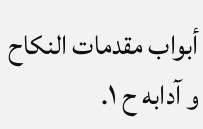أبواب مقدمات النكاح و آدابه ح ١.